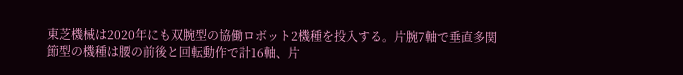東芝機械は2020年にも双腕型の協働ロボット2機種を投入する。片腕7軸で垂直多関節型の機種は腰の前後と回転動作で計16軸、片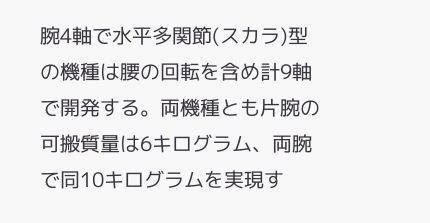腕4軸で水平多関節(スカラ)型の機種は腰の回転を含め計9軸で開発する。両機種とも片腕の可搬質量は6キログラム、両腕で同10キログラムを実現す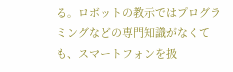る。ロボットの教示ではプログラミングなどの専門知識がなくても、スマートフォンを扱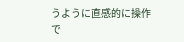うように直感的に操作で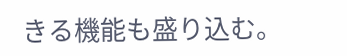きる機能も盛り込む。